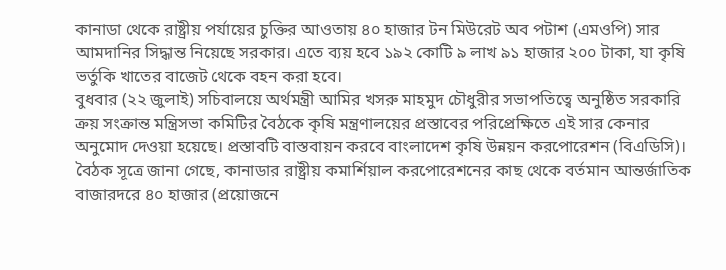কানাডা থেকে রাষ্ট্রীয় পর্যায়ের চুক্তির আওতায় ৪০ হাজার টন মিউরেট অব পটাশ (এমওপি) সার আমদানির সিদ্ধান্ত নিয়েছে সরকার। এতে ব্যয় হবে ১৯২ কোটি ৯ লাখ ৯১ হাজার ২০০ টাকা, যা কৃষি ভর্তুকি খাতের বাজেট থেকে বহন করা হবে।
বুধবার (২২ জুলাই) সচিবালয়ে অর্থমন্ত্রী আমির খসরু মাহমুদ চৌধুরীর সভাপতিত্বে অনুষ্ঠিত সরকারি ক্রয় সংক্রান্ত মন্ত্রিসভা কমিটির বৈঠকে কৃষি মন্ত্রণালয়ের প্রস্তাবের পরিপ্রেক্ষিতে এই সার কেনার অনুমোদ দেওয়া হয়েছে। প্রস্তাবটি বাস্তবায়ন করবে বাংলাদেশ কৃষি উন্নয়ন করপোরেশন (বিএডিসি)।
বৈঠক সূত্রে জানা গেছে, কানাডার রাষ্ট্রীয় কমার্শিয়াল করপোরেশনের কাছ থেকে বর্তমান আন্তর্জাতিক বাজারদরে ৪০ হাজার (প্রয়োজনে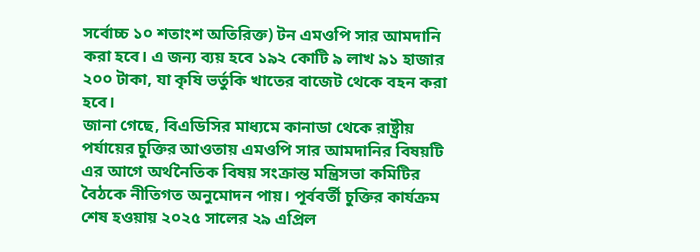সর্বোচ্চ ১০ শতাংশ অতিরিক্ত) টন এমওপি সার আমদানি করা হবে। এ জন্য ব্যয় হবে ১৯২ কোটি ৯ লাখ ৯১ হাজার ২০০ টাকা, যা কৃষি ভর্তুকি খাতের বাজেট থেকে বহন করা হবে।
জানা গেছে, বিএডিসির মাধ্যমে কানাডা থেকে রাষ্ট্রীয় পর্যায়ের চুক্তির আওতায় এমওপি সার আমদানির বিষয়টি এর আগে অর্থনৈতিক বিষয় সংক্রান্ত মন্ত্রিসভা কমিটির বৈঠকে নীতিগত অনুমোদন পায়। পূর্ববর্তী চুক্তির কার্যক্রম শেষ হওয়ায় ২০২৫ সালের ২৯ এপ্রিল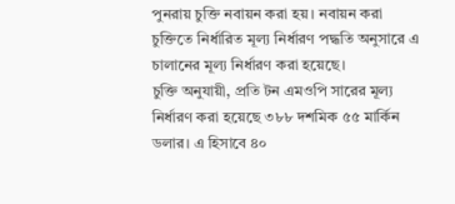পুনরায় চুক্তি নবায়ন করা হয়। নবায়ন করা চুক্তিতে নির্ধারিত মূল্য নির্ধারণ পদ্ধতি অনুসারে এ চালানের মূল্য নির্ধারণ করা হয়েছে।
চুক্তি অনুযায়ী, প্রতি টন এমওপি সারের মূল্য নির্ধারণ করা হয়েছে ৩৮৮ দশমিক ৫৫ মার্কিন ডলার। এ হিসাবে ৪০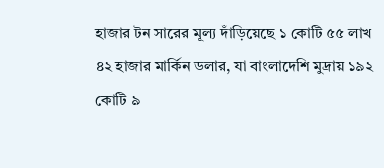হাজার টন সারের মূল্য দাঁড়িয়েছে ১ কোটি ৫৫ লাখ ৪২ হাজার মার্কিন ডলার, যা বাংলাদেশি মুদ্রায় ১৯২ কোটি ৯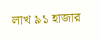লাখ ৯১ হাজার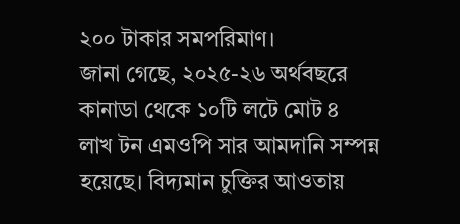২০০ টাকার সমপরিমাণ।
জানা গেছে, ২০২৫-২৬ অর্থবছরে কানাডা থেকে ১০টি লটে মোট ৪ লাখ টন এমওপি সার আমদানি সম্পন্ন হয়েছে। বিদ্যমান চুক্তির আওতায়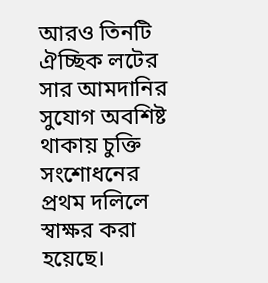আরও তিনটি ঐচ্ছিক লটের সার আমদানির সুযোগ অবশিষ্ট থাকায় চুক্তি সংশোধনের প্রথম দলিলে স্বাক্ষর করা হয়েছে।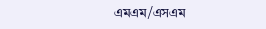এমএম/এসএম